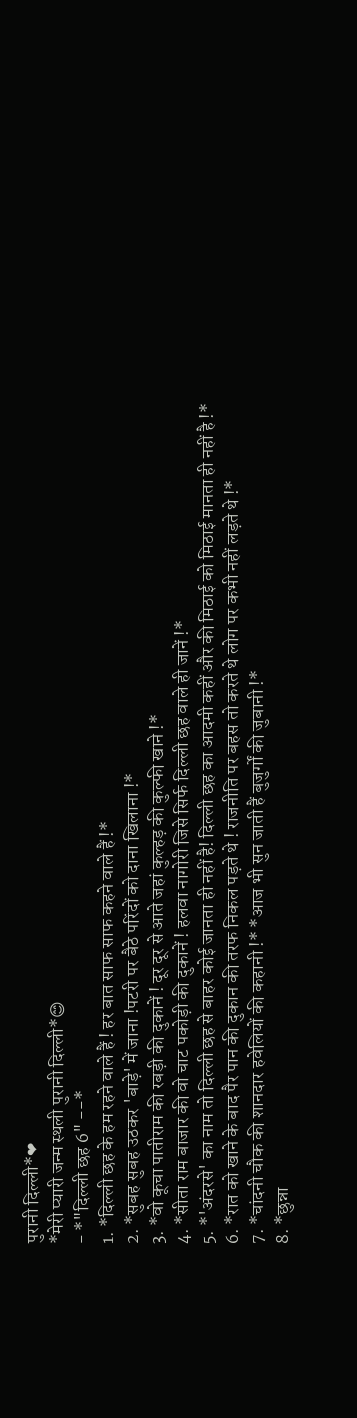पुरानी दिल्ली*❤
*मेरी प्यारी जन्म स्थली पुरानी दिल्ली*😊
- *"दिल्ली छह 6" --*
1. *दिल्ली छह के हम रहने वाले हैं ! हर बात साफ साफ कहने वाले हैं !*
2. *सुबह सुबह उठकर 'बाड़े' में जाना !पटरी पर बैठे परिंदों को दाना खिलाना !*
3. *वो कूचा पातीराम की रबड़ी की दुकानें ! दूर दूर से आते जहां कुल्हड़ की कुल्फी खाने !*
4. *सीता राम बाजार की वो चाट पकोड़ी की दुकानें ! हलवा नागोरी जिसे सिर्फ दिल्ली छह वाले ही जानें !*
5. *'अंदरसे' का नाम तो दिल्ली छह से बाहर कोई जानता ही नहीं है! दिल्ली छह का आदमी कहीं और की मिठाई को मिठाई मानता ही नहीं है !*
6. *रात को खाने के बाद पैर पान की दुकान की तरफ निकल पड़ते थे ! राजनीति पर बहस तो करते थे लोग पर कभी नहीं लड़ते थे !*
7. *चांदनी चौक की शानदार हवेलियों की कहानी !* *आज भी सुन जाती हैं बुजुर्गों की जुबानी !*
8. *छुन्ना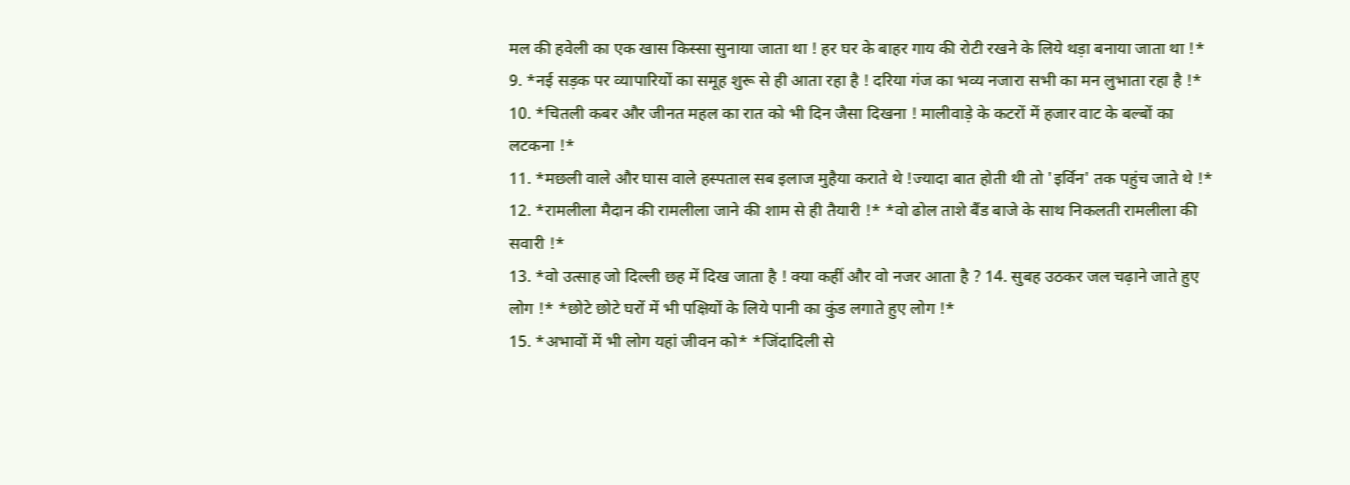मल की हवेली का एक खास किस्सा सुनाया जाता था ! हर घर के बाहर गाय की रोटी रखने के लिये थड़ा बनाया जाता था !*
9. *नई सड़क पर व्यापारियों का समूह शुरू से ही आता रहा है ! दरिया गंज का भव्य नजारा सभी का मन लुभाता रहा है !*
10. *चितली कबर और जीनत महल का रात को भी दिन जैसा दिखना ! मालीवाड़े के कटरों में हजार वाट के बल्बों का लटकना !*
11. *मछली वाले और घास वाले हस्पताल सब इलाज मुहैया कराते थे !ज्यादा बात होती थी तो 'इर्विन' तक पहुंच जाते थे !*
12. *रामलीला मैदान की रामलीला जाने की शाम से ही तैयारी !* *वो ढोल ताशे बैंड बाजे के साथ निकलती रामलीला की सवारी !*
13. *वो उत्साह जो दिल्ली छह में दिख जाता है ! क्या कहीं और वो नजर आता है ? 14. सुबह उठकर जल चढ़ाने जाते हुए लोग !* *छोटे छोटे घरों में भी पक्षियों के लिये पानी का कुंड लगाते हुए लोग !*
15. *अभावों में भी लोग यहां जीवन को* *जिंदादिली से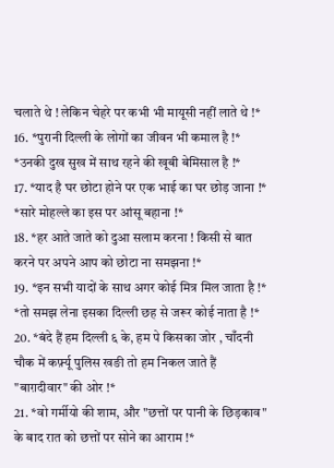चलाते थे ! लेकिन चेहरे पर कभी भी मायूसी नहीं लाते थे !*
16. *पुरानी दिल्ली के लोगों का जीवन भी कमाल है !* *उनकी दुख सुख में साथ रहने की खूबी बेमिसाल है !*
17. *याद है घर छोटा होने पर एक भाई का घर छोड़ जाना !* *सारे मोहल्ले का इस पर आंसू बहाना !*
18. *हर आते जाते को दुआ सलाम करना ! किसी से बात करने पर अपने आप को छोटा ना समझना !*
19. *इन सभी यादों के साथ अगर कोई मित्र मिल जाता है !* *तो समझ लेना इसका दिल्ली छह से जरूर कोई नाता है !*
20. *बंदे हैं हम दिल्ली ६ के, हम पे किसका जोर , चाँदनी चौक में कर्फ़्यू पुलिस खङी तो हम निकल जाते हैं "बाग़दीवार" की ओर !*
21. *वो गर्मीयो की शाम, और "छत्तों पर पानी के छिड़काव" के बाद रात को छत्तों पर सोने का आराम !*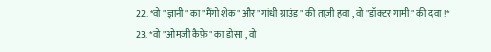22. *वो "ज्ञानी" का "मैंगो शेक" और "गांधी ग्राउंड" की ताज़ी हवा , वो "डॉक्टर गामी" की दवा !*
23. *वो "ओमजी कैफ़े" का डोसा , वो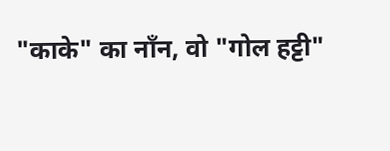"काके" का नाँन, वो "गोल हट्टी"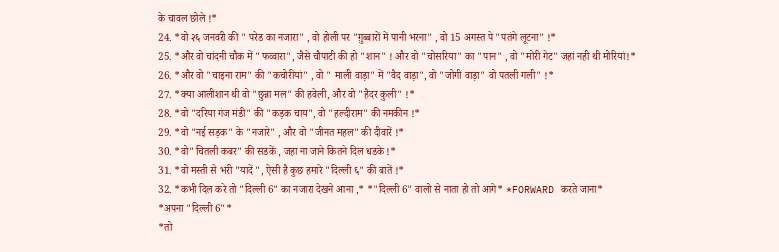के चावल छोले !*
24. *वो २६ जनवरी की " परेड का नजारा" , वो होली पर "ग़ुब्बारों में पानी भरना" , वो 15 अगस्त पे "पतंगे लूटना" !*
25. *और वो चांदनी चौक में "फव्वारा", जैसे चौपाटी की हो "शान" ! और वो "चोसरिया" का "पान" , वो "मोरी गेट" जहां नही थी मोरियां!*
26. *और वो "चाइना राम" की "कचोरीयां" , वो " माली वाड़ा" में "वैद वाड़ा", वो "जोगी वाड़ा" वो पतली गली" !*
27. *क्या आलीशान थी वो "छुन्ना मल" की हवेली, और वो "हैदर कुली" !*
28. *वो "दरिया गंज मंडी" की "कड़क चाय", वो "हल्दीराम" की नमकीन !*
29. *वो "नई सड़क" के "नजारे" , और वो "जीनत महल" की दीवारें !*
30. *वो"चितली कबर" की सडकें , जहा ना जाने कितने दिल धडके !*
31. *वो मस्ती से भरी "यादें ", ऐसी है कुछ हमारे "दिल्ली ६" की बातें !*
32. *कभी दिल करे तो "दिल्ली 6" का नजारा देखने आना ,* *"दिल्ली 6" वालो से नाता हो तो आगे* *FORWARD करते जाना*
*अपना "दिल्ली 6"*
*तो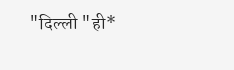"दिल्ली "ही*